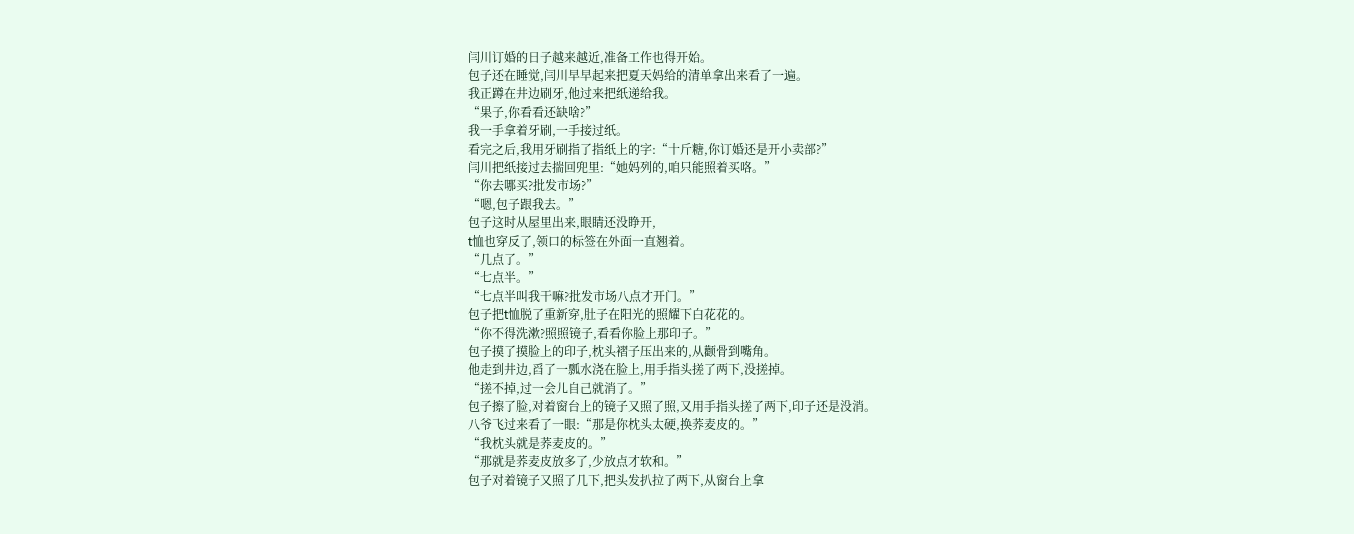闫川订婚的日子越来越近,准备工作也得开始。
包子还在睡觉,闫川早早起来把夏天妈给的清单拿出来看了一遍。
我正蹲在井边刷牙,他过来把纸递给我。
“果子,你看看还缺啥?”
我一手拿着牙刷,一手接过纸。
看完之后,我用牙刷指了指纸上的字:“十斤糖,你订婚还是开小卖部?”
闫川把纸接过去揣回兜里:“她妈列的,咱只能照着买咯。”
“你去哪买?批发市场?”
“嗯,包子跟我去。”
包子这时从屋里出来,眼睛还没睁开,
t恤也穿反了,领口的标签在外面一直翘着。
“几点了。”
“七点半。”
“七点半叫我干嘛?批发市场八点才开门。”
包子把t恤脱了重新穿,肚子在阳光的照耀下白花花的。
“你不得洗漱?照照镜子,看看你脸上那印子。”
包子摸了摸脸上的印子,枕头褶子压出来的,从颧骨到嘴角。
他走到井边,舀了一瓢水浇在脸上,用手指头搓了两下,没搓掉。
“搓不掉,过一会儿自己就消了。”
包子擦了脸,对着窗台上的镜子又照了照,又用手指头搓了两下,印子还是没消。
八爷飞过来看了一眼:“那是你枕头太硬,换荞麦皮的。”
“我枕头就是荞麦皮的。”
“那就是荞麦皮放多了,少放点才软和。”
包子对着镜子又照了几下,把头发扒拉了两下,从窗台上拿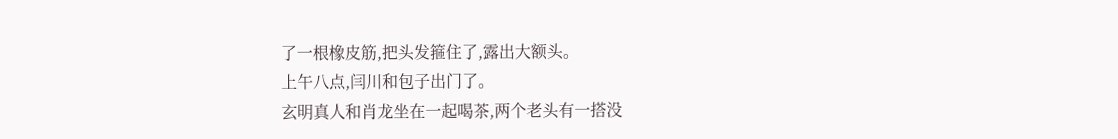了一根橡皮筋,把头发箍住了,露出大额头。
上午八点,闫川和包子出门了。
玄明真人和肖龙坐在一起喝茶,两个老头有一搭没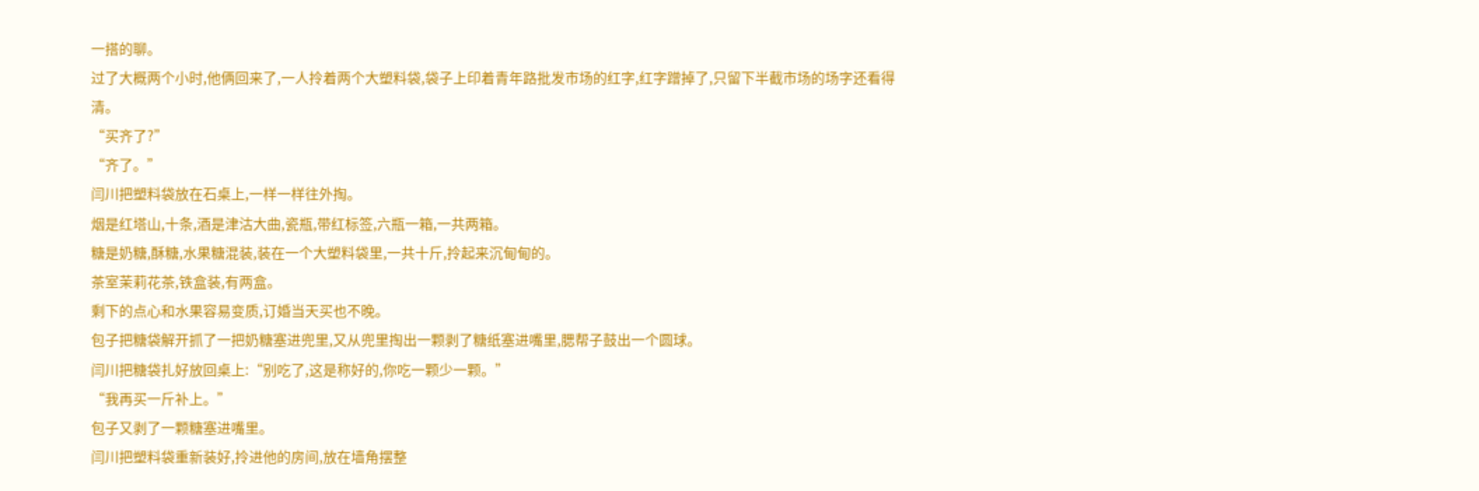一搭的聊。
过了大概两个小时,他俩回来了,一人拎着两个大塑料袋,袋子上印着青年路批发市场的红字,红字蹭掉了,只留下半截市场的场字还看得清。
“买齐了?”
“齐了。”
闫川把塑料袋放在石桌上,一样一样往外掏。
烟是红塔山,十条,酒是津沽大曲,瓷瓶,带红标签,六瓶一箱,一共两箱。
糖是奶糖,酥糖,水果糖混装,装在一个大塑料袋里,一共十斤,拎起来沉甸甸的。
茶室茉莉花茶,铁盒装,有两盒。
剩下的点心和水果容易变质,订婚当天买也不晚。
包子把糖袋解开抓了一把奶糖塞进兜里,又从兜里掏出一颗剥了糖纸塞进嘴里,腮帮子鼓出一个圆球。
闫川把糖袋扎好放回桌上:“别吃了,这是称好的,你吃一颗少一颗。”
“我再买一斤补上。”
包子又剥了一颗糖塞进嘴里。
闫川把塑料袋重新装好,拎进他的房间,放在墙角摆整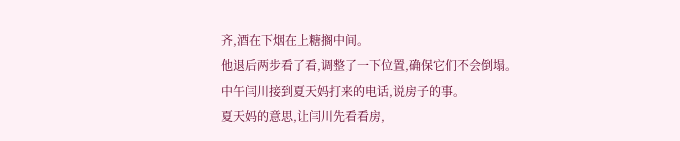齐,酒在下烟在上糖搁中间。
他退后两步看了看,调整了一下位置,确保它们不会倒塌。
中午闫川接到夏天妈打来的电话,说房子的事。
夏天妈的意思,让闫川先看看房,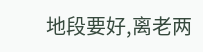地段要好,离老两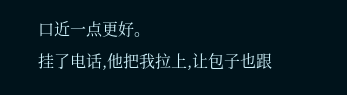口近一点更好。
挂了电话,他把我拉上,让包子也跟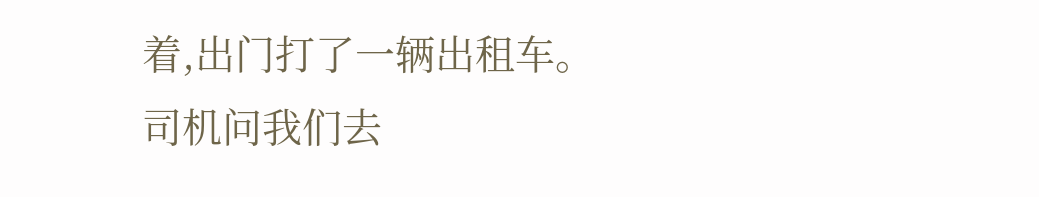着,出门打了一辆出租车。
司机问我们去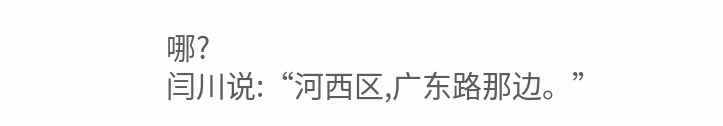哪?
闫川说:“河西区,广东路那边。”